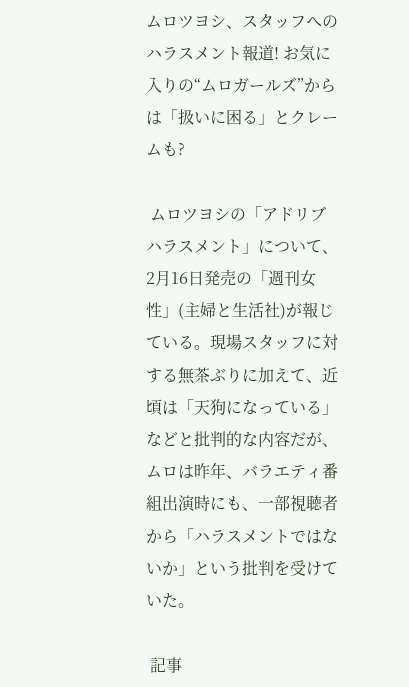ムロツヨシ、スタッフへのハラスメント報道! お気に入りの“ムロガールズ”からは「扱いに困る」とクレームも?

 ムロツヨシの「アドリブハラスメント」について、2月16日発売の「週刊女性」(主婦と生活社)が報じている。現場スタッフに対する無茶ぶりに加えて、近頃は「天狗になっている」などと批判的な内容だが、ムロは昨年、バラエティ番組出演時にも、一部視聴者から「ハラスメントではないか」という批判を受けていた。

 記事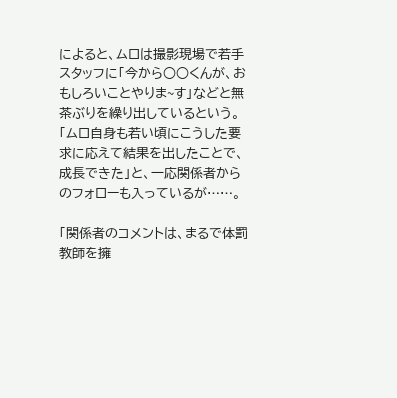によると、ムロは撮影現場で若手スタッフに「今から○○くんが、おもしろいことやりま~す」などと無茶ぶりを繰り出しているという。「ムロ自身も若い頃にこうした要求に応えて結果を出したことで、成長できた」と、一応関係者からのフォローも入っているが……。

「関係者のコメントは、まるで体罰教師を擁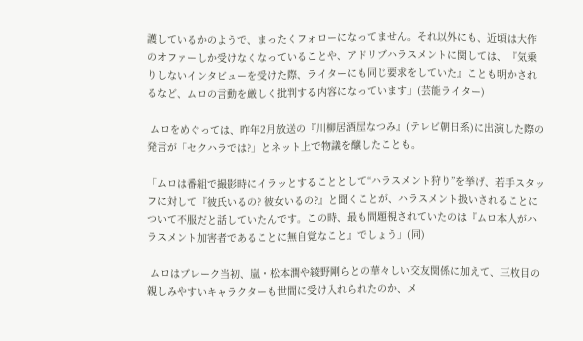護しているかのようで、まったくフォローになってません。それ以外にも、近頃は大作のオファーしか受けなくなっていることや、アドリブハラスメントに関しては、『気乗りしないインタビューを受けた際、ライターにも同じ要求をしていた』ことも明かされるなど、ムロの言動を厳しく批判する内容になっています」(芸能ライター)

 ムロをめぐっては、昨年2月放送の『川柳居酒屋なつみ』(テレビ朝日系)に出演した際の発言が「セクハラでは?」とネット上で物議を醸したことも。

「ムロは番組で撮影時にイラッとすることとして“ハラスメント狩り”を挙げ、若手スタッフに対して『彼氏いるの? 彼女いるの?』と聞くことが、ハラスメント扱いされることについて不服だと話していたんです。この時、最も問題視されていたのは『ムロ本人がハラスメント加害者であることに無自覚なこと』でしょう」(同)

 ムロはブレーク当初、嵐・松本潤や綾野剛らとの華々しい交友関係に加えて、三枚目の親しみやすいキャラクターも世間に受け入れられたのか、メ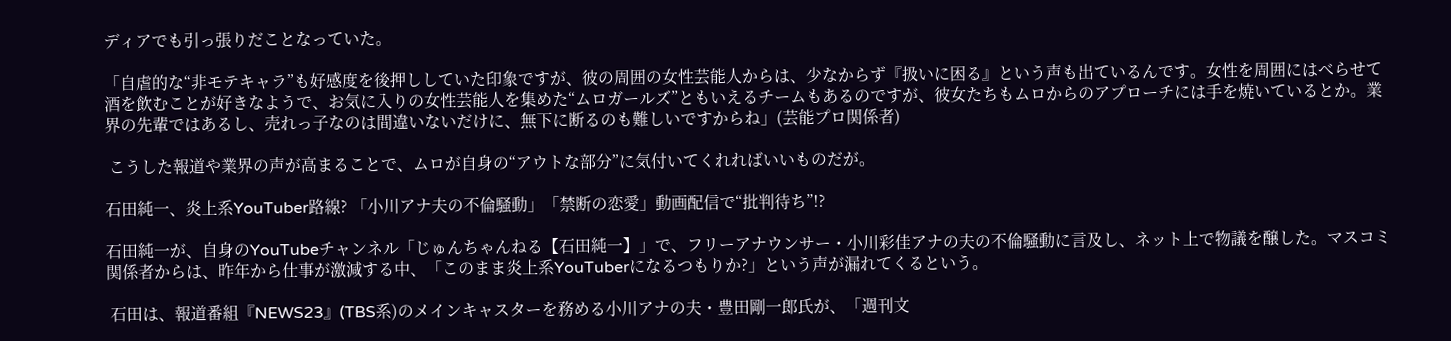ディアでも引っ張りだことなっていた。

「自虐的な“非モテキャラ”も好感度を後押ししていた印象ですが、彼の周囲の女性芸能人からは、少なからず『扱いに困る』という声も出ているんです。女性を周囲にはべらせて酒を飲むことが好きなようで、お気に入りの女性芸能人を集めた“ムロガールズ”ともいえるチームもあるのですが、彼女たちもムロからのアプローチには手を焼いているとか。業界の先輩ではあるし、売れっ子なのは間違いないだけに、無下に断るのも難しいですからね」(芸能プロ関係者)

 こうした報道や業界の声が高まることで、ムロが自身の“アウトな部分”に気付いてくれればいいものだが。

石田純一、炎上系YouTuber路線? 「小川アナ夫の不倫騒動」「禁断の恋愛」動画配信で“批判待ち”!?

石田純一が、自身のYouTubeチャンネル「じゅんちゃんねる【石田純一】」で、フリーアナウンサー・小川彩佳アナの夫の不倫騒動に言及し、ネット上で物議を醸した。マスコミ関係者からは、昨年から仕事が激減する中、「このまま炎上系YouTuberになるつもりか?」という声が漏れてくるという。

 石田は、報道番組『NEWS23』(TBS系)のメインキャスターを務める小川アナの夫・豊田剛一郎氏が、「週刊文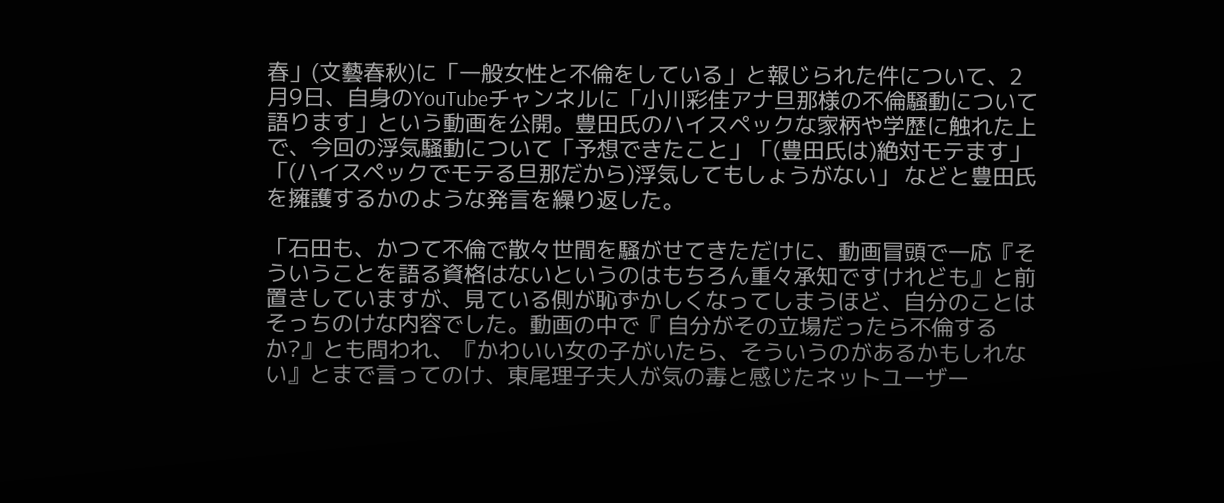春」(文藝春秋)に「一般女性と不倫をしている」と報じられた件について、2月9日、自身のYouTubeチャンネルに「小川彩佳アナ旦那様の不倫騒動について語ります」という動画を公開。豊田氏のハイスペックな家柄や学歴に触れた上で、今回の浮気騒動について「予想できたこと」「(豊田氏は)絶対モテます」「(ハイスペックでモテる旦那だから)浮気してもしょうがない」 などと豊田氏を擁護するかのような発言を繰り返した。

「石田も、かつて不倫で散々世間を騒がせてきただけに、動画冒頭で一応『そういうことを語る資格はないというのはもちろん重々承知ですけれども』と前置きしていますが、見ている側が恥ずかしくなってしまうほど、自分のことはそっちのけな内容でした。動画の中で『 自分がその立場だったら不倫するか?』とも問われ、『かわいい女の子がいたら、そういうのがあるかもしれない』とまで言ってのけ、東尾理子夫人が気の毒と感じたネットユーザー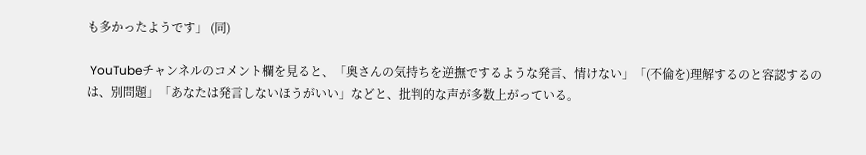も多かったようです」 (同)

 YouTubeチャンネルのコメント欄を見ると、「奥さんの気持ちを逆撫でするような発言、情けない」「(不倫を)理解するのと容認するのは、別問題」「あなたは発言しないほうがいい」などと、批判的な声が多数上がっている。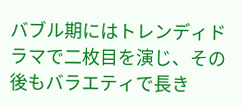バブル期にはトレンディドラマで二枚目を演じ、その後もバラエティで長き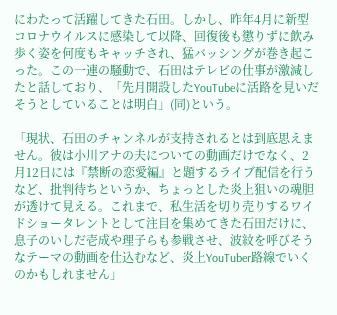にわたって活躍してきた石田。しかし、昨年4月に新型コロナウイルスに感染して以降、回復後も懲りずに飲み歩く姿を何度もキャッチされ、猛バッシングが巻き起こった。この一連の騒動で、石田はテレビの仕事が激減したと話しており、「先月開設したYouTubeに活路を見いだそうとしていることは明白」(同)という。

「現状、石田のチャンネルが支持されるとは到底思えません。彼は小川アナの夫についての動画だけでなく、2月12日には『禁断の恋愛編』と題するライブ配信を行うなど、批判待ちというか、ちょっとした炎上狙いの魂胆が透けて見える。これまで、私生活を切り売りするワイドショータレントとして注目を集めてきた石田だけに、息子のいしだ壱成や理子らも参戦させ、波紋を呼びそうなテーマの動画を仕込むなど、炎上YouTuber路線でいくのかもしれません」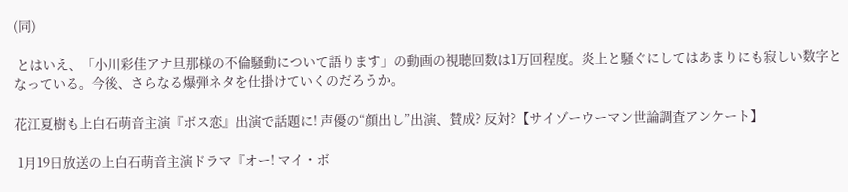(同)

 とはいえ、「小川彩佳アナ旦那様の不倫騒動について語ります」の動画の視聴回数は1万回程度。炎上と騒ぐにしてはあまりにも寂しい数字となっている。今後、さらなる爆弾ネタを仕掛けていくのだろうか。

花江夏樹も上白石萌音主演『ボス恋』出演で話題に! 声優の“顔出し”出演、賛成? 反対?【サイゾーウーマン世論調査アンケート】

 1月19日放送の上白石萌音主演ドラマ『オー! マイ・ボ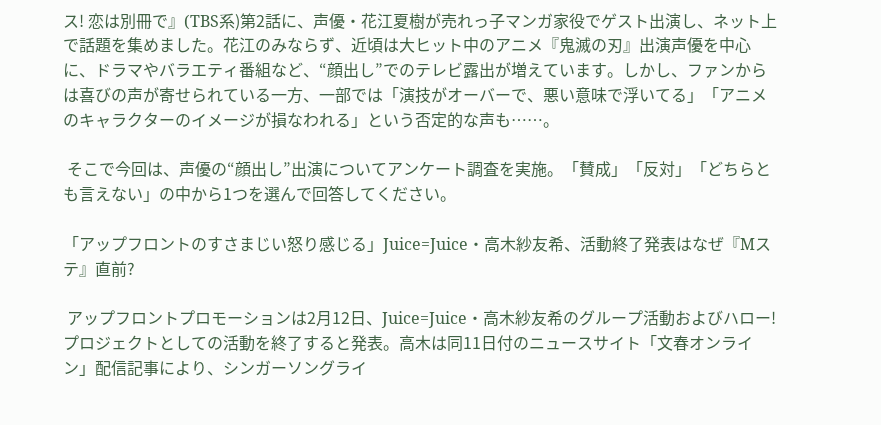ス! 恋は別冊で』(TBS系)第2話に、声優・花江夏樹が売れっ子マンガ家役でゲスト出演し、ネット上で話題を集めました。花江のみならず、近頃は大ヒット中のアニメ『鬼滅の刃』出演声優を中心に、ドラマやバラエティ番組など、“顔出し”でのテレビ露出が増えています。しかし、ファンからは喜びの声が寄せられている一方、一部では「演技がオーバーで、悪い意味で浮いてる」「アニメのキャラクターのイメージが損なわれる」という否定的な声も……。

 そこで今回は、声優の“顔出し”出演についてアンケート調査を実施。「賛成」「反対」「どちらとも言えない」の中から1つを選んで回答してください。

「アップフロントのすさまじい怒り感じる」Juice=Juice・高木紗友希、活動終了発表はなぜ『Mステ』直前?

 アップフロントプロモーションは2月12日、Juice=Juice・高木紗友希のグループ活動およびハロー!プロジェクトとしての活動を終了すると発表。高木は同11日付のニュースサイト「文春オンライン」配信記事により、シンガーソングライ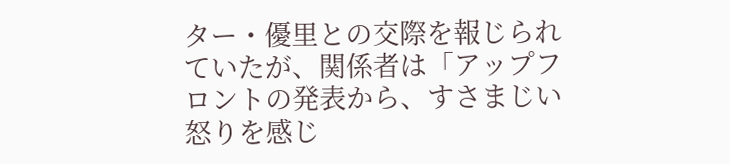ター・優里との交際を報じられていたが、関係者は「アップフロントの発表から、すさまじい怒りを感じ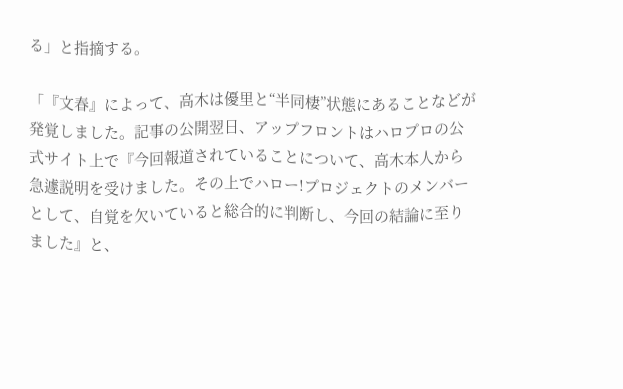る」と指摘する。

「『文春』によって、高木は優里と“半同棲”状態にあることなどが発覚しました。記事の公開翌日、アップフロントはハロプロの公式サイト上で『今回報道されていることについて、高木本人から急遽説明を受けました。その上でハロー!プロジェクトのメンバーとして、自覚を欠いていると総合的に判断し、今回の結論に至りました』と、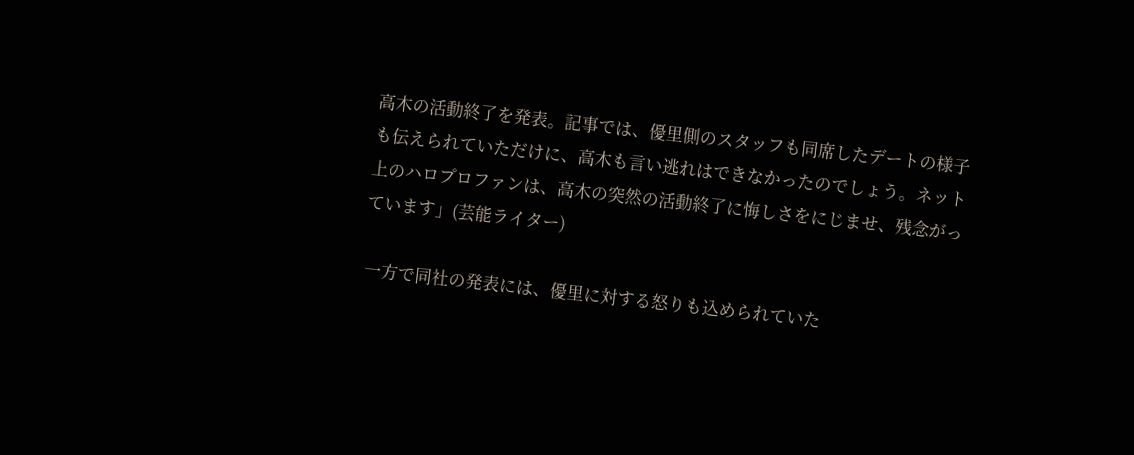高木の活動終了を発表。記事では、優里側のスタッフも同席したデートの様子も伝えられていただけに、高木も言い逃れはできなかったのでしょう。ネット上のハロプロファンは、高木の突然の活動終了に悔しさをにじませ、残念がっています」(芸能ライター)

 一方で同社の発表には、優里に対する怒りも込められていた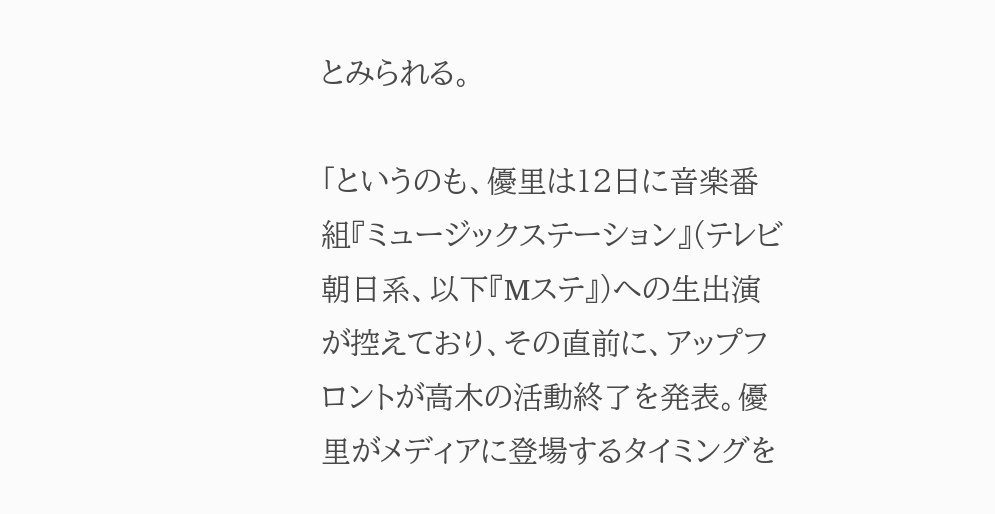とみられる。

「というのも、優里は12日に音楽番組『ミュージックステーション』(テレビ朝日系、以下『Mステ』)への生出演が控えており、その直前に、アップフロントが高木の活動終了を発表。優里がメディアに登場するタイミングを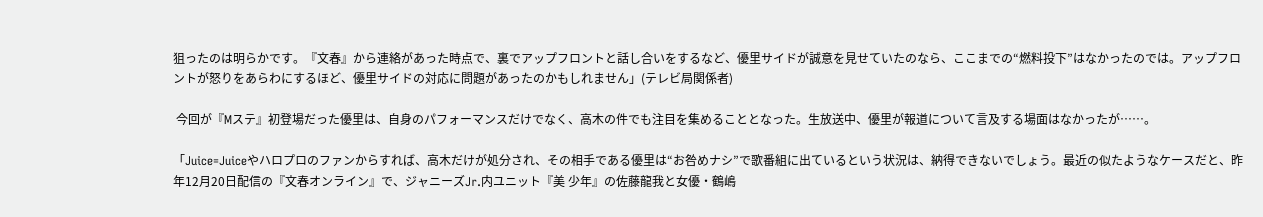狙ったのは明らかです。『文春』から連絡があった時点で、裏でアップフロントと話し合いをするなど、優里サイドが誠意を見せていたのなら、ここまでの“燃料投下”はなかったのでは。アップフロントが怒りをあらわにするほど、優里サイドの対応に問題があったのかもしれません」(テレビ局関係者)

 今回が『Mステ』初登場だった優里は、自身のパフォーマンスだけでなく、高木の件でも注目を集めることとなった。生放送中、優里が報道について言及する場面はなかったが……。

「Juice=Juiceやハロプロのファンからすれば、高木だけが処分され、その相手である優里は“お咎めナシ”で歌番組に出ているという状況は、納得できないでしょう。最近の似たようなケースだと、昨年12月20日配信の『文春オンライン』で、ジャニーズJr.内ユニット『美 少年』の佐藤龍我と女優・鶴嶋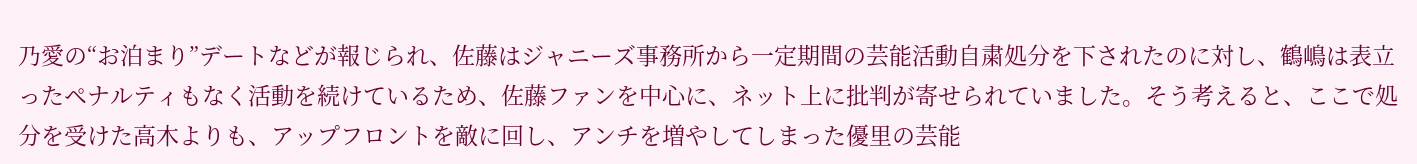乃愛の“お泊まり”デートなどが報じられ、佐藤はジャニーズ事務所から一定期間の芸能活動自粛処分を下されたのに対し、鶴嶋は表立ったペナルティもなく活動を続けているため、佐藤ファンを中心に、ネット上に批判が寄せられていました。そう考えると、ここで処分を受けた高木よりも、アップフロントを敵に回し、アンチを増やしてしまった優里の芸能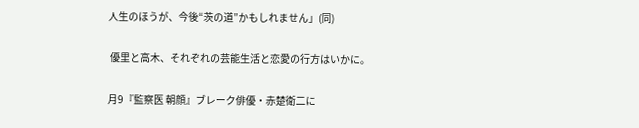人生のほうが、今後“茨の道”かもしれません」(同)

 優里と高木、それぞれの芸能生活と恋愛の行方はいかに。

月9『監察医 朝顔』ブレーク俳優・赤楚衛二に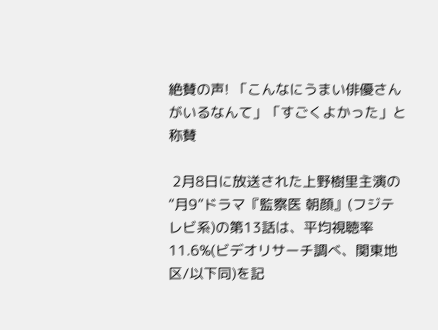絶賛の声! 「こんなにうまい俳優さんがいるなんて」「すごくよかった」と称賛

 2月8日に放送された上野樹里主演の“月9”ドラマ『監察医 朝顔』(フジテレビ系)の第13話は、平均視聴率11.6%(ビデオリサーチ調べ、関東地区/以下同)を記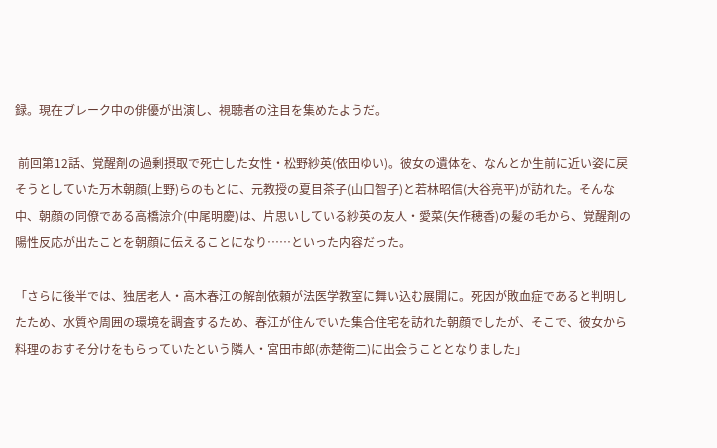録。現在ブレーク中の俳優が出演し、視聴者の注目を集めたようだ。

 前回第12話、覚醒剤の過剰摂取で死亡した女性・松野紗英(依田ゆい)。彼女の遺体を、なんとか生前に近い姿に戻そうとしていた万木朝顔(上野)らのもとに、元教授の夏目茶子(山口智子)と若林昭信(大谷亮平)が訪れた。そんな中、朝顔の同僚である高橋涼介(中尾明慶)は、片思いしている紗英の友人・愛菜(矢作穂香)の髪の毛から、覚醒剤の陽性反応が出たことを朝顔に伝えることになり……といった内容だった。

「さらに後半では、独居老人・高木春江の解剖依頼が法医学教室に舞い込む展開に。死因が敗血症であると判明したため、水質や周囲の環境を調査するため、春江が住んでいた集合住宅を訪れた朝顔でしたが、そこで、彼女から料理のおすそ分けをもらっていたという隣人・宮田市郎(赤楚衛二)に出会うこととなりました」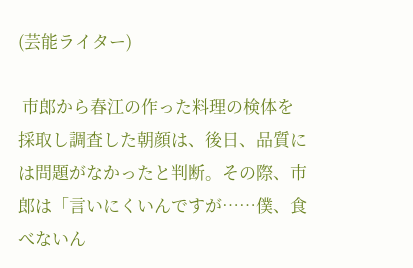(芸能ライター)

 市郎から春江の作った料理の検体を採取し調査した朝顔は、後日、品質には問題がなかったと判断。その際、市郎は「言いにくいんですが……僕、食べないん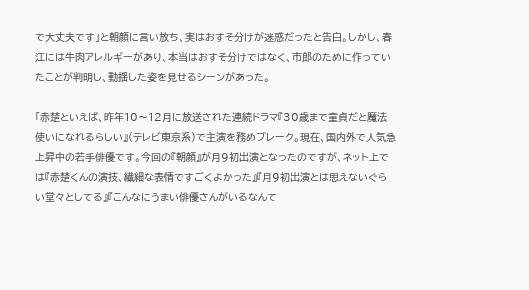で大丈夫です」と朝顔に言い放ち、実はおすそ分けが迷惑だったと告白。しかし、春江には牛肉アレルギーがあり、本当はおすそ分けではなく、市郎のために作っていたことが判明し、動揺した姿を見せるシーンがあった。

「赤楚といえば、昨年10〜12月に放送された連続ドラマ『30歳まで童貞だと魔法使いになれるらしい』(テレビ東京系)で主演を務めブレーク。現在、国内外で人気急上昇中の若手俳優です。今回の『朝顔』が月9初出演となったのですが、ネット上では『赤楚くんの演技、繊細な表情ですごくよかった』『月9初出演とは思えないぐらい堂々としてる』『こんなにうまい俳優さんがいるなんて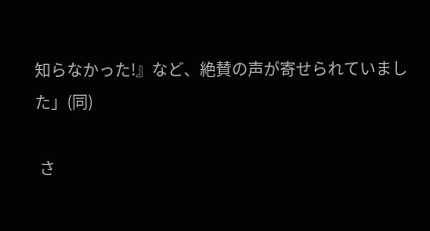知らなかった!』など、絶賛の声が寄せられていました」(同)

 さ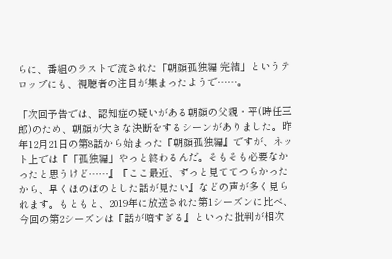らに、番組のラストで流された「朝顔孤独編 完結」というテロップにも、視聴者の注目が集まったようで……。

「次回予告では、認知症の疑いがある朝顔の父親・平(時任三郎)のため、朝顔が大きな決断をするシーンがありました。昨年12月21日の第8話から始まった『朝顔孤独編』ですが、ネット上では『「孤独編」やっと終わるんだ。そもそも必要なかったと思うけど……』『ここ最近、ずっと見ててつらかったから、早くほのぼのとした話が見たい』などの声が多く見られます。もともと、2019年に放送された第1シーズンに比べ、今回の第2シーズンは『話が暗すぎる』といった批判が相次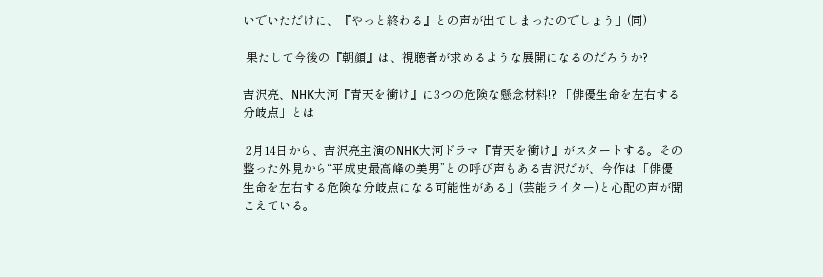いでいただけに、『やっと終わる』との声が出てしまったのでしょう」(同)

 果たして今後の『朝顔』は、視聴者が求めるような展開になるのだろうか?

吉沢亮、NHK大河『青天を衝け』に3つの危険な懸念材料!? 「俳優生命を左右する分岐点」とは

 2月14日から、吉沢亮主演のNHK大河ドラマ『青天を衝け』がスタートする。その整った外見から“平成史最高峰の美男”との呼び声もある吉沢だが、今作は「俳優生命を左右する危険な分岐点になる可能性がある」(芸能ライター)と心配の声が聞こえている。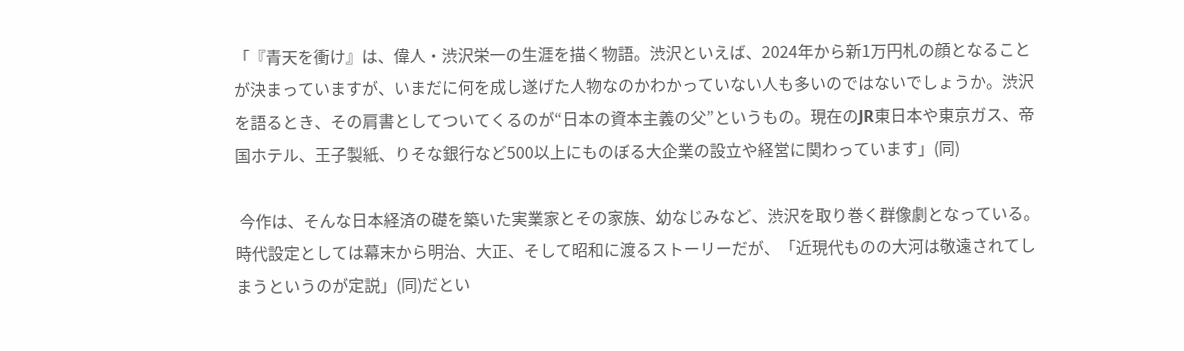「『青天を衝け』は、偉人・渋沢栄一の生涯を描く物語。渋沢といえば、2024年から新1万円札の顔となることが決まっていますが、いまだに何を成し遂げた人物なのかわかっていない人も多いのではないでしょうか。渋沢を語るとき、その肩書としてついてくるのが“日本の資本主義の父”というもの。現在のJR東日本や東京ガス、帝国ホテル、王子製紙、りそな銀行など500以上にものぼる大企業の設立や経営に関わっています」(同)

 今作は、そんな日本経済の礎を築いた実業家とその家族、幼なじみなど、渋沢を取り巻く群像劇となっている。時代設定としては幕末から明治、大正、そして昭和に渡るストーリーだが、「近現代ものの大河は敬遠されてしまうというのが定説」(同)だとい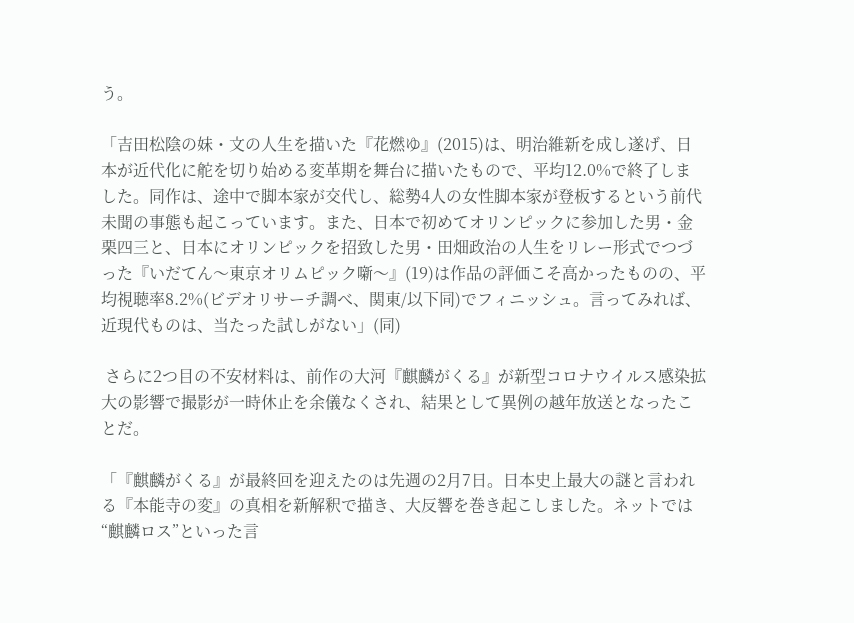う。

「吉田松陰の妹・文の人生を描いた『花燃ゆ』(2015)は、明治維新を成し遂げ、日本が近代化に舵を切り始める変革期を舞台に描いたもので、平均12.0%で終了しました。同作は、途中で脚本家が交代し、総勢4人の女性脚本家が登板するという前代未聞の事態も起こっています。また、日本で初めてオリンピックに参加した男・金栗四三と、日本にオリンピックを招致した男・田畑政治の人生をリレー形式でつづった『いだてん〜東京オリムピック噺〜』(19)は作品の評価こそ高かったものの、平均視聴率8.2%(ビデオリサーチ調べ、関東/以下同)でフィニッシュ。言ってみれば、近現代ものは、当たった試しがない」(同)

 さらに2つ目の不安材料は、前作の大河『麒麟がくる』が新型コロナウイルス感染拡大の影響で撮影が一時休止を余儀なくされ、結果として異例の越年放送となったことだ。

「『麒麟がくる』が最終回を迎えたのは先週の2月7日。日本史上最大の謎と言われる『本能寺の変』の真相を新解釈で描き、大反響を巻き起こしました。ネットでは“麒麟ロス”といった言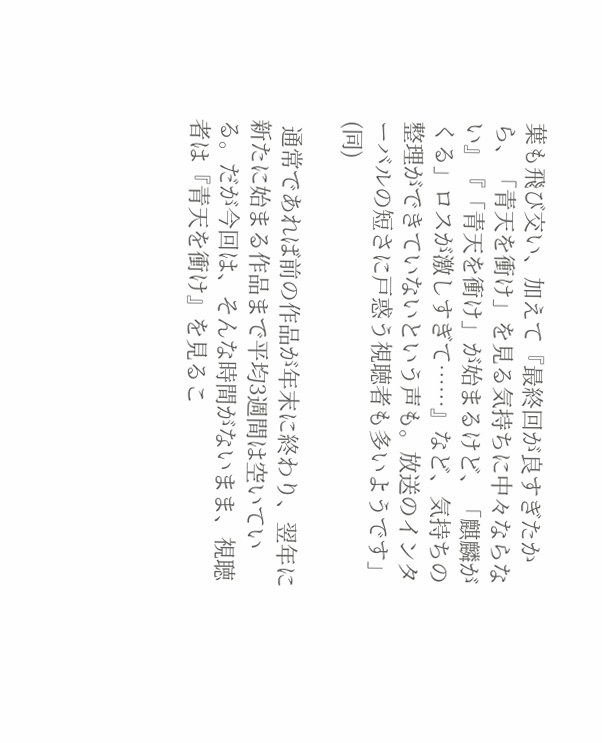葉も飛び交い、加えて『最終回が良すぎたから、「青天を衝け」を見る気持ちに中々ならない』『「青天を衝け」が始まるけど、「麒麟がくる」ロスが激しすぎて……』など、気持ちの整理ができていないという声も。放送のインターバルの短さに戸惑う視聴者も多いようです」(同)

 通常であれば前の作品が年末に終わり、翌年に新たに始まる作品まで平均3週間は空いている。だが今回は、そんな時間がないまま、視聴者は『青天を衝け』を見るこ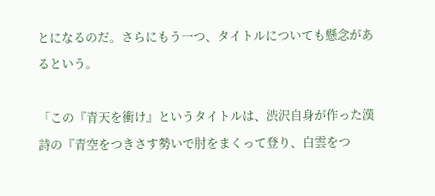とになるのだ。さらにもう一つ、タイトルについても懸念があるという。

「この『青天を衝け』というタイトルは、渋沢自身が作った漢詩の『青空をつきさす勢いで肘をまくって登り、白雲をつ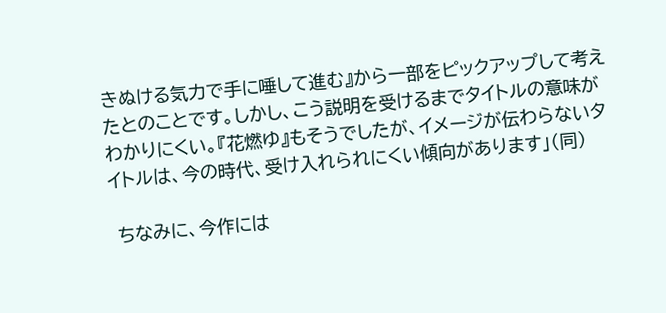きぬける気力で手に唾して進む』から一部をピックアップして考えたとのことです。しかし、こう説明を受けるまでタイトルの意味がわかりにくい。『花燃ゆ』もそうでしたが、イメージが伝わらないタイトルは、今の時代、受け入れられにくい傾向があります」(同)

 ちなみに、今作には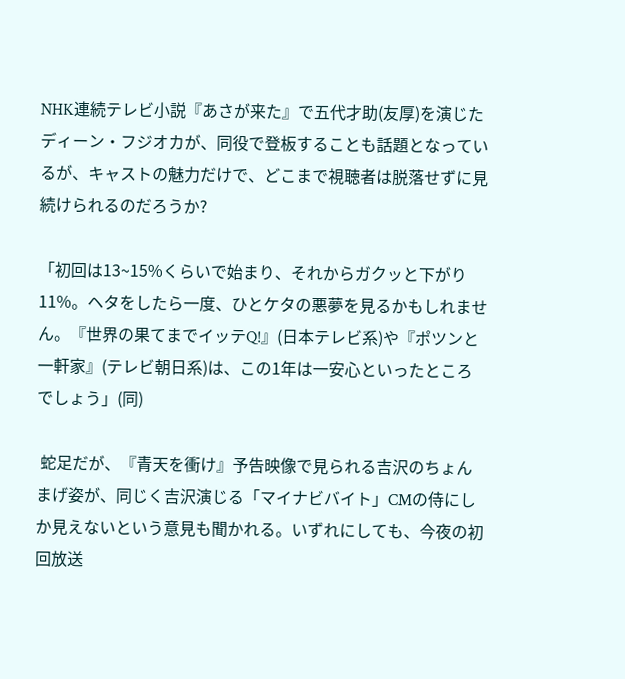NHK連続テレビ小説『あさが来た』で五代才助(友厚)を演じたディーン・フジオカが、同役で登板することも話題となっているが、キャストの魅力だけで、どこまで視聴者は脱落せずに見続けられるのだろうか?

「初回は13~15%くらいで始まり、それからガクッと下がり11%。ヘタをしたら一度、ひとケタの悪夢を見るかもしれません。『世界の果てまでイッテQ!』(日本テレビ系)や『ポツンと一軒家』(テレビ朝日系)は、この1年は一安心といったところでしょう」(同)

 蛇足だが、『青天を衝け』予告映像で見られる吉沢のちょんまげ姿が、同じく吉沢演じる「マイナビバイト」CMの侍にしか見えないという意見も聞かれる。いずれにしても、今夜の初回放送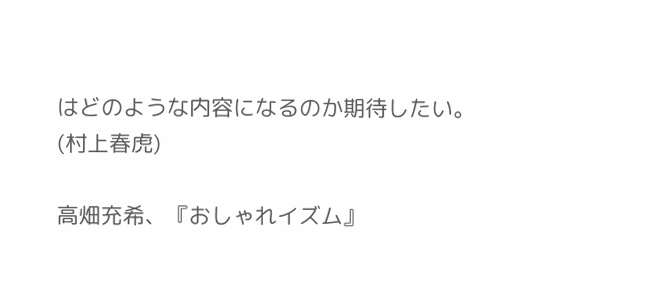はどのような内容になるのか期待したい。
(村上春虎)

高畑充希、『おしゃれイズム』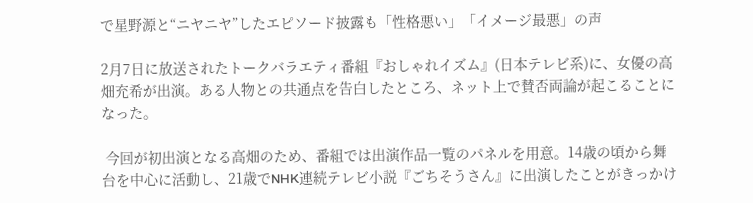で星野源と“ニヤニヤ”したエピソード披露も「性格悪い」「イメージ最悪」の声

2月7日に放送されたトークバラエティ番組『おしゃれイズム』(日本テレビ系)に、女優の高畑充希が出演。ある人物との共通点を告白したところ、ネット上で賛否両論が起こることになった。

 今回が初出演となる高畑のため、番組では出演作品一覧のパネルを用意。14歳の頃から舞台を中心に活動し、21歳でNHK連続テレビ小説『ごちそうさん』に出演したことがきっかけ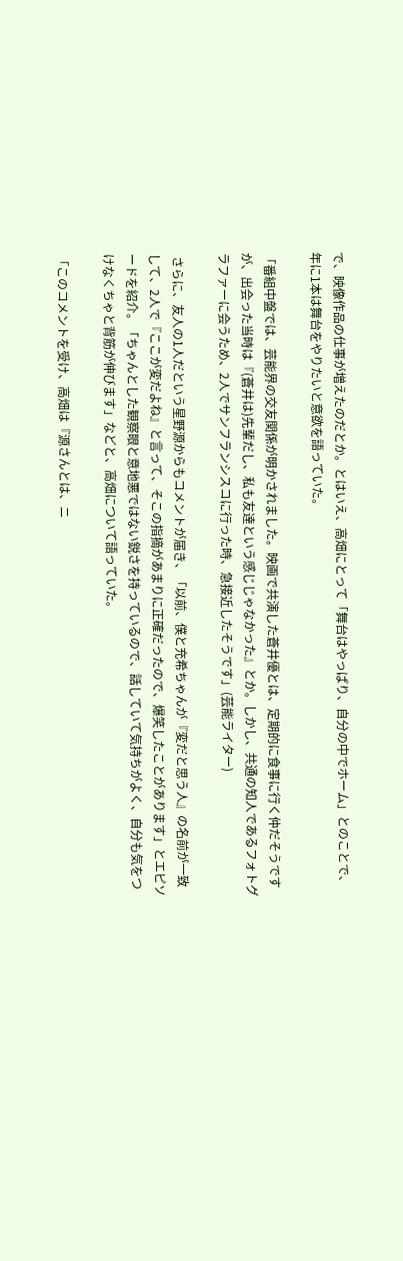で、映像作品の仕事が増えたのだとか。とはいえ、高畑にとって「舞台はやっぱり、自分の中でホーム」とのことで、年に1本は舞台をやりたいと意欲を語っていた。

「番組中盤では、芸能界の交友関係が明かされました。映画で共演した蒼井優とは、定期的に食事に行く仲だそうですが、出会った当時は『(蒼井は)先輩だし、私も友達という感じじゃなかった』とか。しかし、共通の知人であるフォトグラファーに会うため、2人でサンフランシスコに行った時、急接近したそうです」(芸能ライター)

 さらに、友人の1人だという星野源からもコメントが届き、「以前、僕と充希ちゃんが『変だと思う人』の名前が一致して、2人で『ここが変だよね』と言って、そこの指摘があまりに正確だったので、爆笑したことがあります」とエピソードを紹介。「ちゃんとした観察眼と意地悪ではない鋭さを持っているので、話していて気持ちがよく、自分も気をつけなくちゃと背筋が伸びます」などと、高畑について語っていた。

「このコメントを受け、高畑は『源さんとは、ニ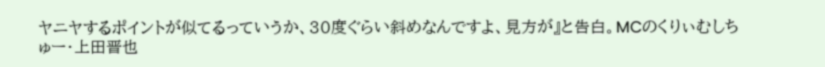ヤニヤするポイントが似てるっていうか、30度ぐらい斜めなんですよ、見方が』と告白。MCのくりぃむしちゅー・上田晋也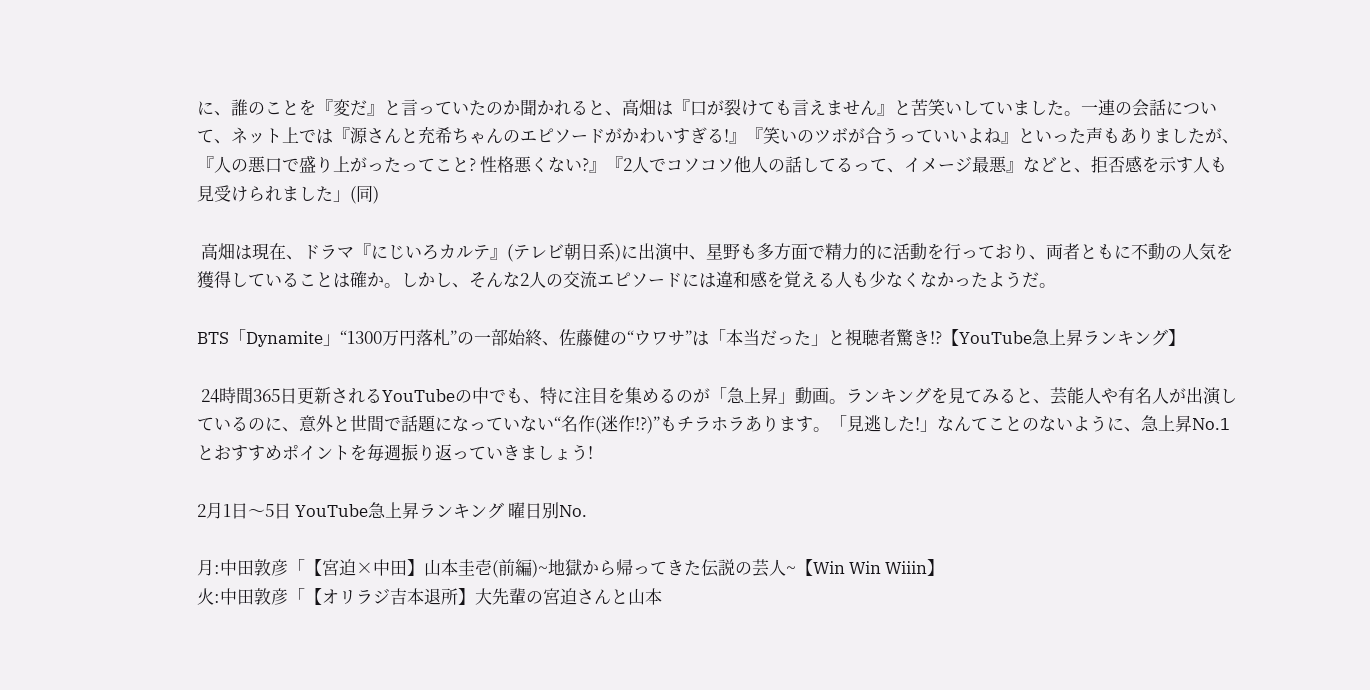に、誰のことを『変だ』と言っていたのか聞かれると、高畑は『口が裂けても言えません』と苦笑いしていました。一連の会話について、ネット上では『源さんと充希ちゃんのエピソードがかわいすぎる!』『笑いのツボが合うっていいよね』といった声もありましたが、『人の悪口で盛り上がったってこと? 性格悪くない?』『2人でコソコソ他人の話してるって、イメージ最悪』などと、拒否感を示す人も見受けられました」(同)

 高畑は現在、ドラマ『にじいろカルテ』(テレビ朝日系)に出演中、星野も多方面で精力的に活動を行っており、両者ともに不動の人気を獲得していることは確か。しかし、そんな2人の交流エピソードには違和感を覚える人も少なくなかったようだ。

BTS「Dynamite」“1300万円落札”の一部始終、佐藤健の“ウワサ”は「本当だった」と視聴者驚き!?【YouTube急上昇ランキング】

 24時間365日更新されるYouTubeの中でも、特に注目を集めるのが「急上昇」動画。ランキングを見てみると、芸能人や有名人が出演しているのに、意外と世間で話題になっていない“名作(迷作!?)”もチラホラあります。「見逃した!」なんてことのないように、急上昇No.1とおすすめポイントを毎週振り返っていきましょう!

2月1日〜5日 YouTube急上昇ランキング 曜日別No.

月:中田敦彦「【宮迫×中田】山本圭壱(前編)~地獄から帰ってきた伝説の芸人~【Win Win Wiiin】
火:中田敦彦「【オリラジ吉本退所】大先輩の宮迫さんと山本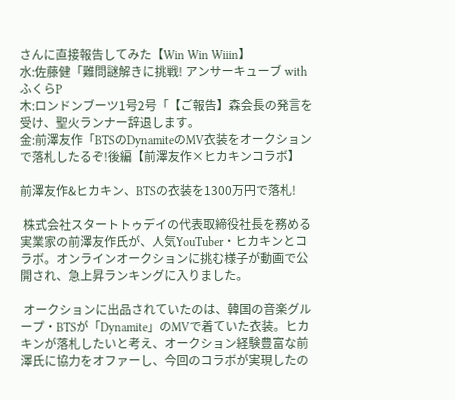さんに直接報告してみた【Win Win Wiiin】
水:佐藤健「難問謎解きに挑戦! アンサーキューブ withふくらP
木:ロンドンブーツ1号2号「【ご報告】森会長の発言を受け、聖火ランナー辞退します。
金:前澤友作「BTSのDynamiteのMV衣装をオークションで落札したるぞ!後編【前澤友作×ヒカキンコラボ】

前澤友作&ヒカキン、BTSの衣装を1300万円で落札!

 株式会社スタートトゥデイの代表取締役社長を務める実業家の前澤友作氏が、人気YouTuber・ヒカキンとコラボ。オンラインオークションに挑む様子が動画で公開され、急上昇ランキングに入りました。

 オークションに出品されていたのは、韓国の音楽グループ・BTSが「Dynamite」のMVで着ていた衣装。ヒカキンが落札したいと考え、オークション経験豊富な前澤氏に協力をオファーし、今回のコラボが実現したの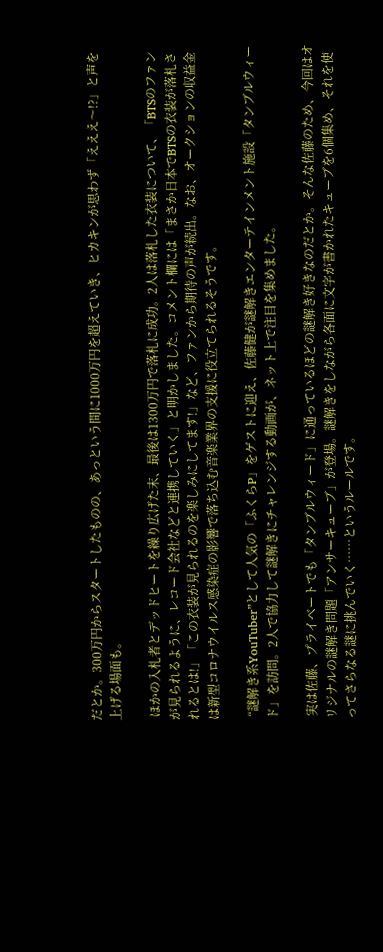だとか。300万円からスタートしたものの、あっという間に1000万円を超えていき、ヒカキンが思わず「えええ〜!?」と声を上げる場面も。

 ほかの入札者とデッドヒートを繰り広げた末、最後は1300万円で落札に成功。2人は落札した衣装について、「BTSのファンが見られるように、レコード会社などと連携していく」と明かしました。コメント欄には「まさか日本でBTSの衣装が落札されるとは!」「この衣装が見られるのを楽しみにしてます!」など、ファンから期待の声が続出。なお、オークションの収益金は新型コロナウイルス感染症の影響で落ち込む音楽業界の支援に役立てられるそうです。

 “謎解き系YouTuber”として人気の「ふくらP」をゲストに迎え、佐藤健が謎解きエンターテインメント施設「タンブルウィード」を訪問。2人で協力して謎解きにチャレンジする動画が、ネット上で注目を集めました。

 実は佐藤、プライベートでも「タンブルウィード」に通っているほどの謎解き好きなのだとか。そんな佐藤のため、今回はオリジナルの謎解き問題「アンサーキューブ」が登場。謎解きをしながら各面に文字が書かれたキューブを6個集め、それを使ってさらなる謎に挑んでいく……というルールです。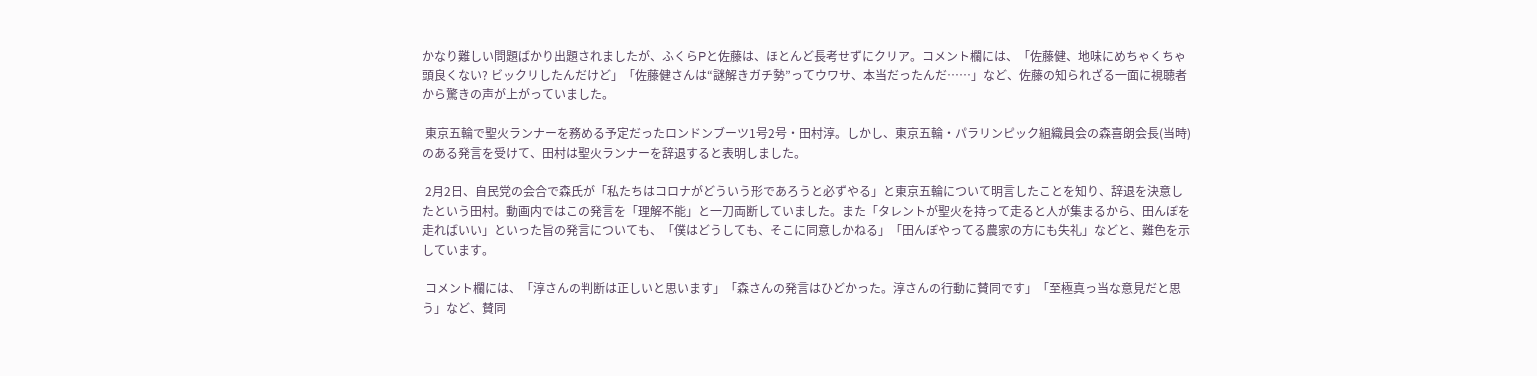かなり難しい問題ばかり出題されましたが、ふくらPと佐藤は、ほとんど長考せずにクリア。コメント欄には、「佐藤健、地味にめちゃくちゃ頭良くない? ビックリしたんだけど」「佐藤健さんは“謎解きガチ勢”ってウワサ、本当だったんだ……」など、佐藤の知られざる一面に視聴者から驚きの声が上がっていました。

 東京五輪で聖火ランナーを務める予定だったロンドンブーツ1号2号・田村淳。しかし、東京五輪・パラリンピック組織員会の森喜朗会長(当時)のある発言を受けて、田村は聖火ランナーを辞退すると表明しました。

 2月2日、自民党の会合で森氏が「私たちはコロナがどういう形であろうと必ずやる」と東京五輪について明言したことを知り、辞退を決意したという田村。動画内ではこの発言を「理解不能」と一刀両断していました。また「タレントが聖火を持って走ると人が集まるから、田んぼを走ればいい」といった旨の発言についても、「僕はどうしても、そこに同意しかねる」「田んぼやってる農家の方にも失礼」などと、難色を示しています。

 コメント欄には、「淳さんの判断は正しいと思います」「森さんの発言はひどかった。淳さんの行動に賛同です」「至極真っ当な意見だと思う」など、賛同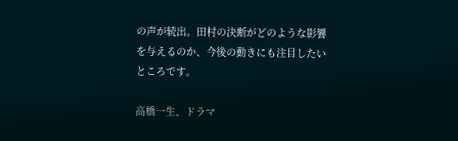の声が続出。田村の決断がどのような影響を与えるのか、今後の動きにも注目したいところです。

高橋一生、ドラマ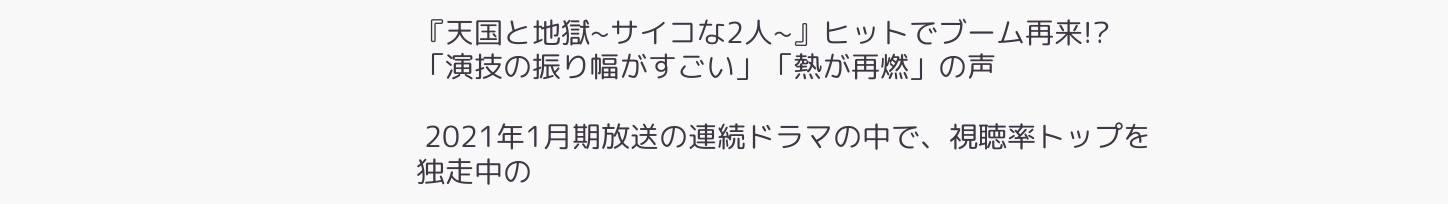『天国と地獄~サイコな2人~』ヒットでブーム再来!? 「演技の振り幅がすごい」「熱が再燃」の声

 2021年1月期放送の連続ドラマの中で、視聴率トップを独走中の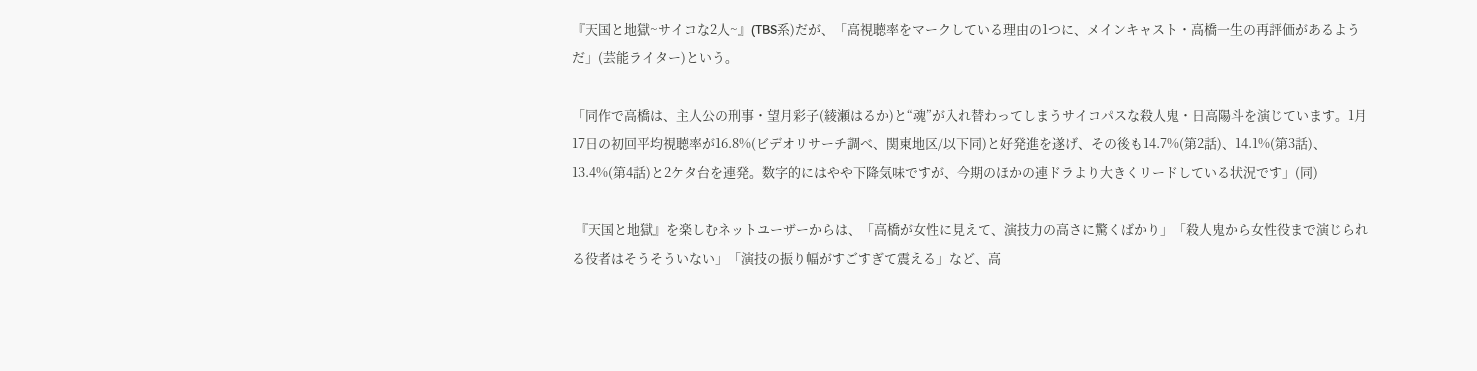『天国と地獄~サイコな2人~』(TBS系)だが、「高視聴率をマークしている理由の1つに、メインキャスト・高橋一生の再評価があるようだ」(芸能ライター)という。

「同作で高橋は、主人公の刑事・望月彩子(綾瀬はるか)と“魂”が入れ替わってしまうサイコパスな殺人鬼・日高陽斗を演じています。1月17日の初回平均視聴率が16.8%(ビデオリサーチ調べ、関東地区/以下同)と好発進を遂げ、その後も14.7%(第2話)、14.1%(第3話)、13.4%(第4話)と2ケタ台を連発。数字的にはやや下降気味ですが、今期のほかの連ドラより大きくリードしている状況です」(同)

 『天国と地獄』を楽しむネットユーザーからは、「高橋が女性に見えて、演技力の高さに驚くばかり」「殺人鬼から女性役まで演じられる役者はそうそういない」「演技の振り幅がすごすぎて震える」など、高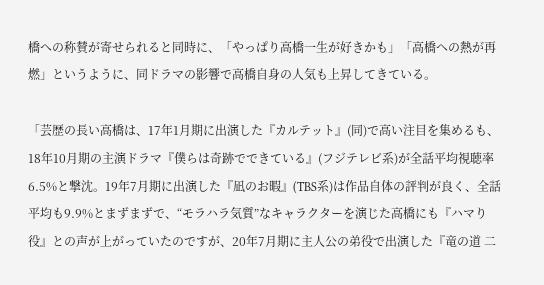橋への称賛が寄せられると同時に、「やっぱり高橋一生が好きかも」「高橋への熱が再燃」というように、同ドラマの影響で高橋自身の人気も上昇してきている。

「芸歴の長い高橋は、17年1月期に出演した『カルテット』(同)で高い注目を集めるも、18年10月期の主演ドラマ『僕らは奇跡でできている』(フジテレビ系)が全話平均視聴率6.5%と撃沈。19年7月期に出演した『凪のお暇』(TBS系)は作品自体の評判が良く、全話平均も9.9%とまずまずで、“モラハラ気質”なキャラクターを演じた高橋にも『ハマり役』との声が上がっていたのですが、20年7月期に主人公の弟役で出演した『竜の道 二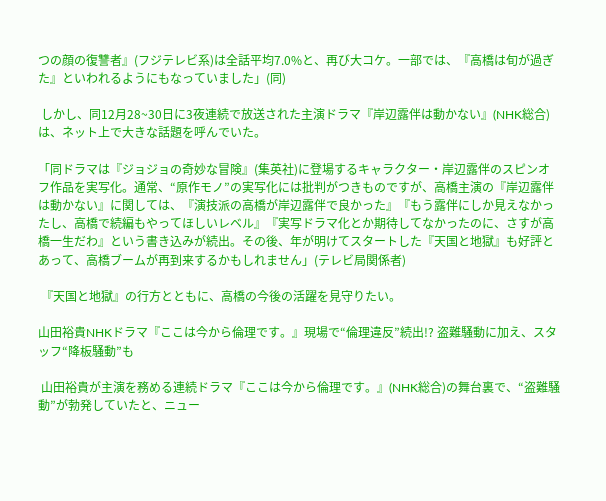つの顔の復讐者』(フジテレビ系)は全話平均7.0%と、再び大コケ。一部では、『高橋は旬が過ぎた』といわれるようにもなっていました」(同)

 しかし、同12月28~30日に3夜連続で放送された主演ドラマ『岸辺露伴は動かない』(NHK総合)は、ネット上で大きな話題を呼んでいた。

「同ドラマは『ジョジョの奇妙な冒険』(集英社)に登場するキャラクター・岸辺露伴のスピンオフ作品を実写化。通常、“原作モノ”の実写化には批判がつきものですが、高橋主演の『岸辺露伴は動かない』に関しては、『演技派の高橋が岸辺露伴で良かった』『もう露伴にしか見えなかったし、高橋で続編もやってほしいレベル』『実写ドラマ化とか期待してなかったのに、さすが高橋一生だわ』という書き込みが続出。その後、年が明けてスタートした『天国と地獄』も好評とあって、高橋ブームが再到来するかもしれません」(テレビ局関係者)

 『天国と地獄』の行方とともに、高橋の今後の活躍を見守りたい。

山田裕貴NHKドラマ『ここは今から倫理です。』現場で“倫理違反”続出!? 盗難騒動に加え、スタッフ“降板騒動”も

 山田裕貴が主演を務める連続ドラマ『ここは今から倫理です。』(NHK総合)の舞台裏で、“盗難騒動”が勃発していたと、ニュー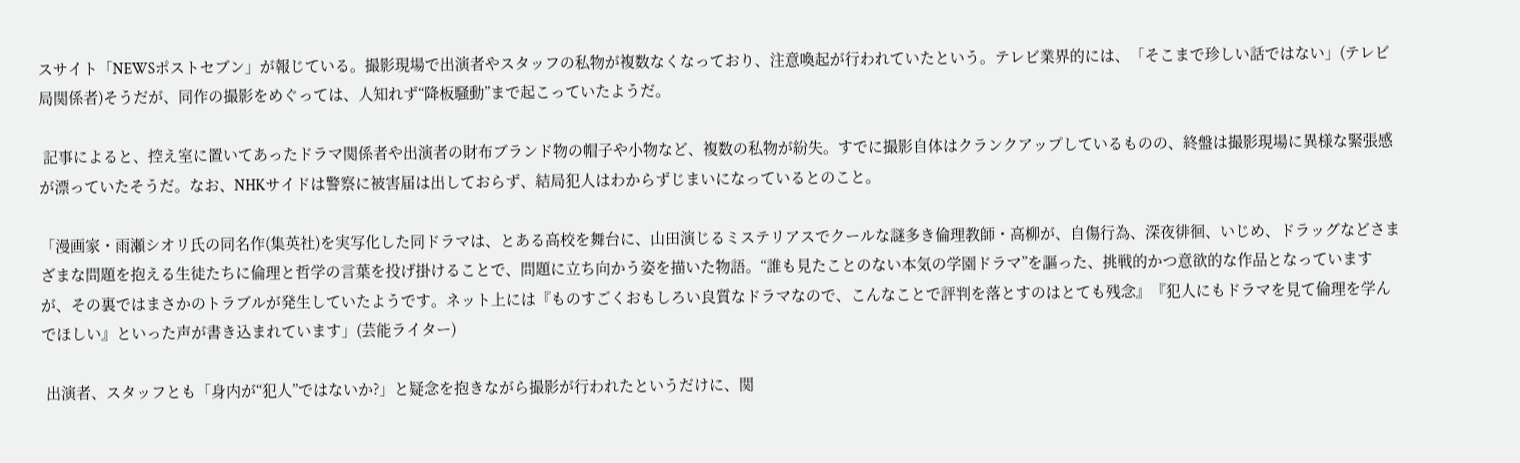スサイト「NEWSポストセブン」が報じている。撮影現場で出演者やスタッフの私物が複数なくなっており、注意喚起が行われていたという。テレビ業界的には、「そこまで珍しい話ではない」(テレビ局関係者)そうだが、同作の撮影をめぐっては、人知れず“降板騒動”まで起こっていたようだ。

 記事によると、控え室に置いてあったドラマ関係者や出演者の財布ブランド物の帽子や小物など、複数の私物が紛失。すでに撮影自体はクランクアップしているものの、終盤は撮影現場に異様な緊張感が漂っていたそうだ。なお、NHKサイドは警察に被害届は出しておらず、結局犯人はわからずじまいになっているとのこと。

「漫画家・雨瀬シオリ氏の同名作(集英社)を実写化した同ドラマは、とある高校を舞台に、山田演じるミステリアスでクールな謎多き倫理教師・高柳が、自傷行為、深夜徘徊、いじめ、ドラッグなどさまざまな問題を抱える生徒たちに倫理と哲学の言葉を投げ掛けることで、問題に立ち向かう姿を描いた物語。“誰も見たことのない本気の学園ドラマ”を謳った、挑戦的かつ意欲的な作品となっていますが、その裏ではまさかのトラブルが発生していたようです。ネット上には『ものすごくおもしろい良質なドラマなので、こんなことで評判を落とすのはとても残念』『犯人にもドラマを見て倫理を学んでほしい』といった声が書き込まれています」(芸能ライター)

 出演者、スタッフとも「身内が“犯人”ではないか?」と疑念を抱きながら撮影が行われたというだけに、関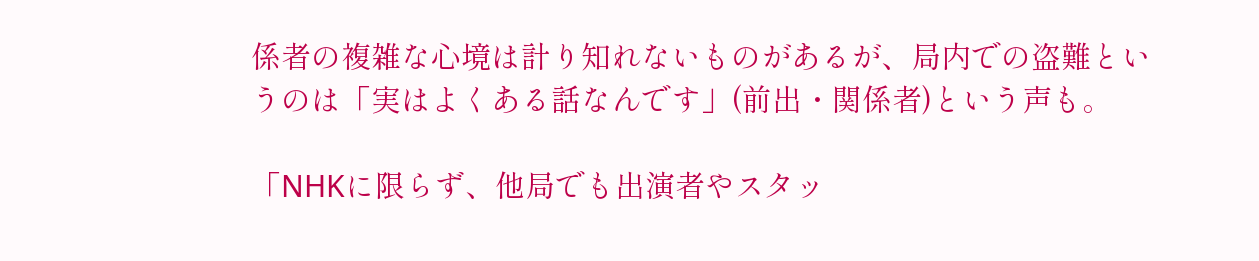係者の複雑な心境は計り知れないものがあるが、局内での盗難というのは「実はよくある話なんです」(前出・関係者)という声も。

「NHKに限らず、他局でも出演者やスタッ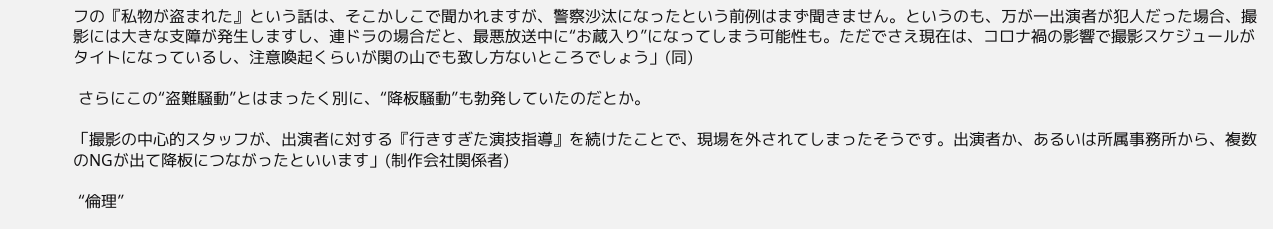フの『私物が盗まれた』という話は、そこかしこで聞かれますが、警察沙汰になったという前例はまず聞きません。というのも、万が一出演者が犯人だった場合、撮影には大きな支障が発生しますし、連ドラの場合だと、最悪放送中に“お蔵入り”になってしまう可能性も。ただでさえ現在は、コロナ禍の影響で撮影スケジュールがタイトになっているし、注意喚起くらいが関の山でも致し方ないところでしょう」(同)

 さらにこの“盗難騒動”とはまったく別に、“降板騒動”も勃発していたのだとか。

「撮影の中心的スタッフが、出演者に対する『行きすぎた演技指導』を続けたことで、現場を外されてしまったそうです。出演者か、あるいは所属事務所から、複数のNGが出て降板につながったといいます」(制作会社関係者)

 “倫理”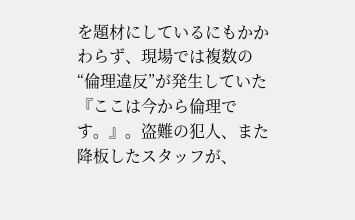を題材にしているにもかかわらず、現場では複数の“倫理違反”が発生していた『ここは今から倫理です。』。盗難の犯人、また降板したスタッフが、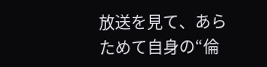放送を見て、あらためて自身の“倫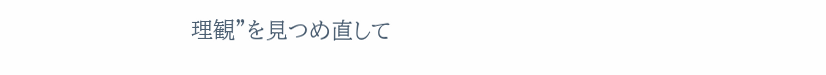理観”を見つめ直して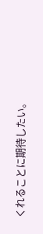くれることに期待したい。